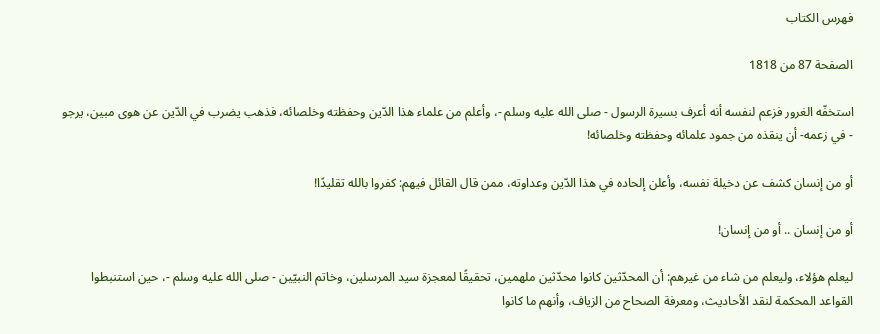فهرس الكتاب

الصفحة 87 من 1818

استخفّه الغرور فزعم لنفسه أنه أعرف بسيرة الرسول - صلى الله عليه وسلم -، وأعلم من علماء هذا الدّين وحفظته وخلصائه، فذهب يضرب في الدّين عن هوى مبين، يرجو - في زعمه- أن ينقذه من جمود علمائه وحفظته وخلصائه!

أو من إنسان كشف عن دخيلة نفسه، وأعلن إلحاده في هذا الدّين وعداوته، ممن قال القائل فيهم: كفروا بالله تقليدًا!

أو من إنسان .. أو من إنسان!

ليعلم هؤلاء، وليعلم من شاء من غيرهم: أن المحدّثين كانوا محدّثين ملهمين، تحقيقًا لمعجزة سيد المرسلين، وخاتم النبيّين - صلى الله عليه وسلم -، حين استنبطوا القواعد المحكمة لنقد الأحاديث، ومعرفة الصحاح من الزياف، وأنهم ما كانوا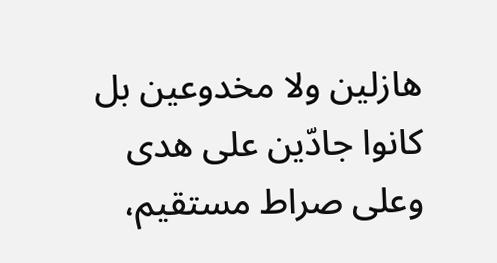هازلين ولا مخدوعين بل كانوا جادّين على هدى وعلى صراط مستقيم،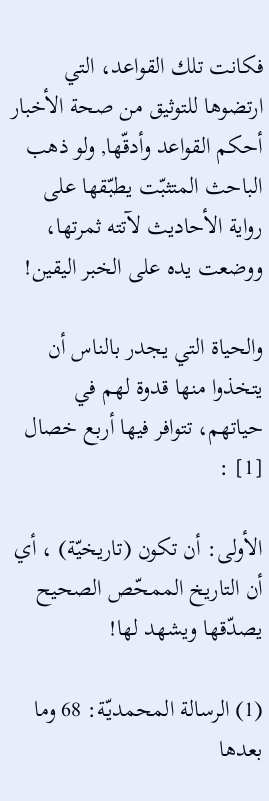فكانت تلك القواعد، التي ارتضوها للتوثيق من صحة الأخبار أحكم القواعد وأدقّها, ولو ذهب الباحث المتثبّت يطبّقها على رواية الأحاديث لآتته ثمرتها، ووضعت يده على الخبر اليقين!

والحياة التي يجدر بالناس أن يتخذوا منها قدوة لهم في حياتهم، تتوافر فيها أربع خصال [1] :

الأولى: أن تكون (تاريخيّة) ، أي أن التاريخ الممحّص الصحيح يصدّقها ويشهد لها!

(1) الرسالة المحمديّة: 68 وما بعدها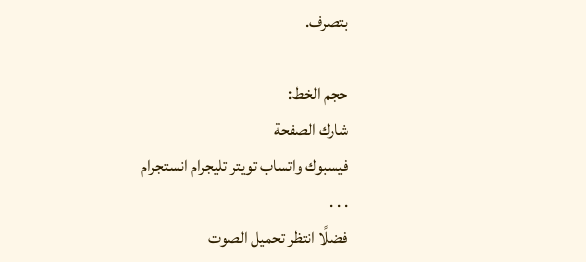بتصرف.

حجم الخط:
شارك الصفحة
فيسبوك واتساب تويتر تليجرام انستجرام
. . .
فضلًا انتظر تحميل الصوت